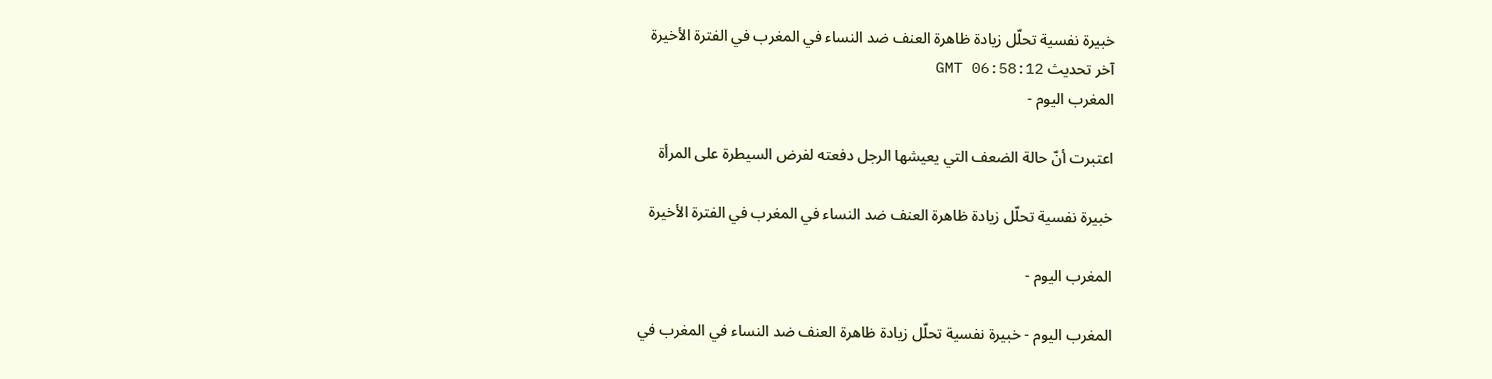خبيرة نفسية تحلّل زيادة ظاهرة العنف ضد النساء في المغرب في الفترة الأخيرة
آخر تحديث GMT 06:58:12
المغرب اليوم -

اعتبرت أنّ حالة الضعف التي يعيشها الرجل دفعته لفرض السيطرة على المرأة

خبيرة نفسية تحلّل زيادة ظاهرة العنف ضد النساء في المغرب في الفترة الأخيرة

المغرب اليوم -

المغرب اليوم - خبيرة نفسية تحلّل زيادة ظاهرة العنف ضد النساء في المغرب في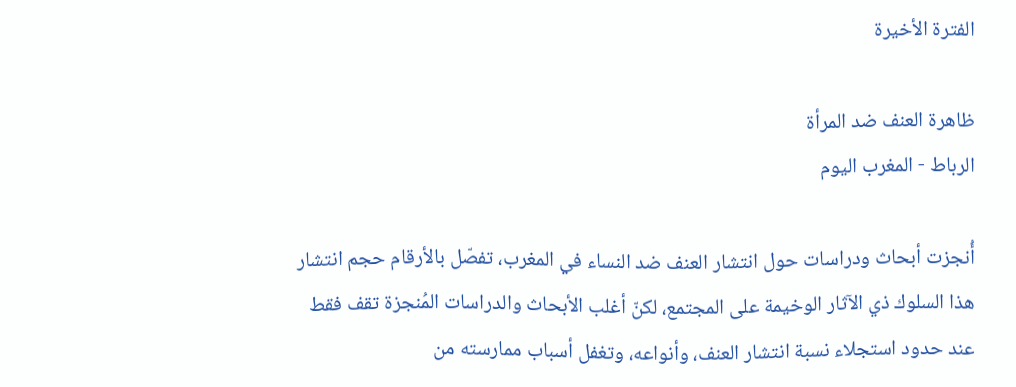الفترة الأخيرة

ظاهرة العنف ضد المرأة
الرباط - المغرب اليوم

أُنجزت أبحاث ودراسات حول انتشار العنف ضد النساء في المغرب، تفصّل بالأرقام حجم انتشار هذا السلوك ذي الآثار الوخيمة على المجتمع، لكنّ أغلب الأبحاث والدراسات المُنجزة تقف فقط عند حدود استجلاء نسبة انتشار العنف، وأنواعه، وتغفل أسباب ممارسته من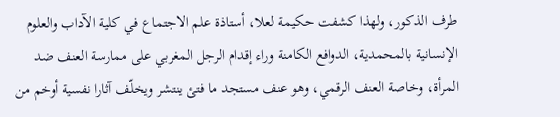طرف الذكور، ولهذا كشفت حكيمة لعلا، أستاذة علم الاجتماع في كلية الآداب والعلوم الإنسانية بالمحمدية، الدوافع الكامنة وراء إقدام الرجل المغربي على ممارسة العنف ضد المرأة، وخاصة العنف الرقمي، وهو عنف مستجد ما فتئ ينتشر ويخلّف آثارا نفسية أوخم من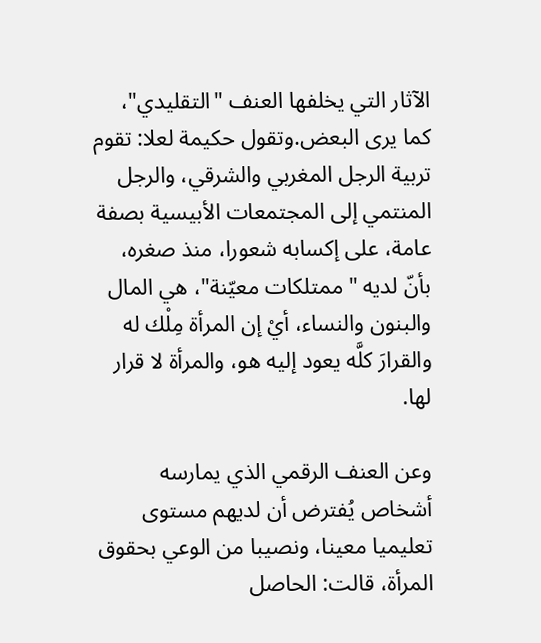الآثار التي يخلفها العنف "التقليدي"، كما يرى البعض.وتقول حكيمة لعلا: تقوم تربية الرجل المغربي والشرقي، والرجل المنتمي إلى المجتمعات الأبيسية بصفة عامة، على إكسابه شعورا، منذ صغره، بأنّ لديه "ممتلكات معيّنة"، هي المال والبنون والنساء، أيْ إن المرأة مِلْك له والقرارَ كلَّه يعود إليه هو، والمرأة لا قرار لها.

وعن العنف الرقمي الذي يمارسه أشخاص يُفترض أن لديهم مستوى تعليميا معينا، ونصيبا من الوعي بحقوق المرأة، قالت: الحاصل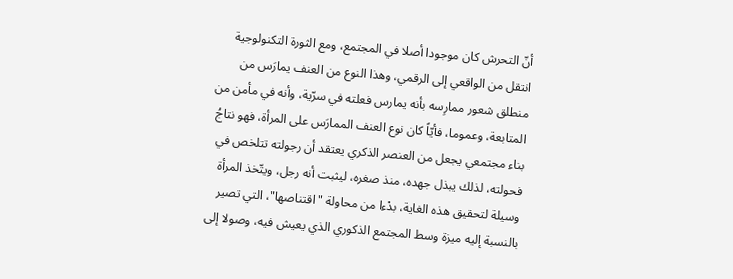أنّ التحرش كان موجودا أصلا في المجتمع، ومع الثورة التكنولوجية انتقل من الواقعي إلى الرقمي، وهذا النوع من العنف يمارَس من منطلق شعور ممارِسه بأنه يمارس فعلته في سرّية، وأنه في مأمن من المتابعة، وعموما، فأيّاً كان نوع العنف الممارَس على المرأة، فهو نتاجُ بناء مجتمعي يجعل من العنصر الذكري يعتقد أن رجولته تتلخص في فحولته، لذلك يبذل جهده، منذ صغره، ليثبت أنه رجل، ويتّخذ المرأة وسيلة لتحقيق هذه الغاية، بدْءا من محاولة "اقتناصها"، التي تصير بالنسبة إليه ميزة وسط المجتمع الذكوري الذي يعيش فيه، وصولا إلى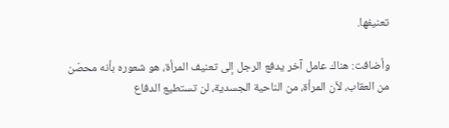تعنيفها.

وأضافت: هناك عامل آخر يدفع الرجل إلى تعنيف المرأة، هو شعوره بأنه محصّن من العقاب، لأن المرأة، من الناحية الجسدية، لن تستطيع الدفاع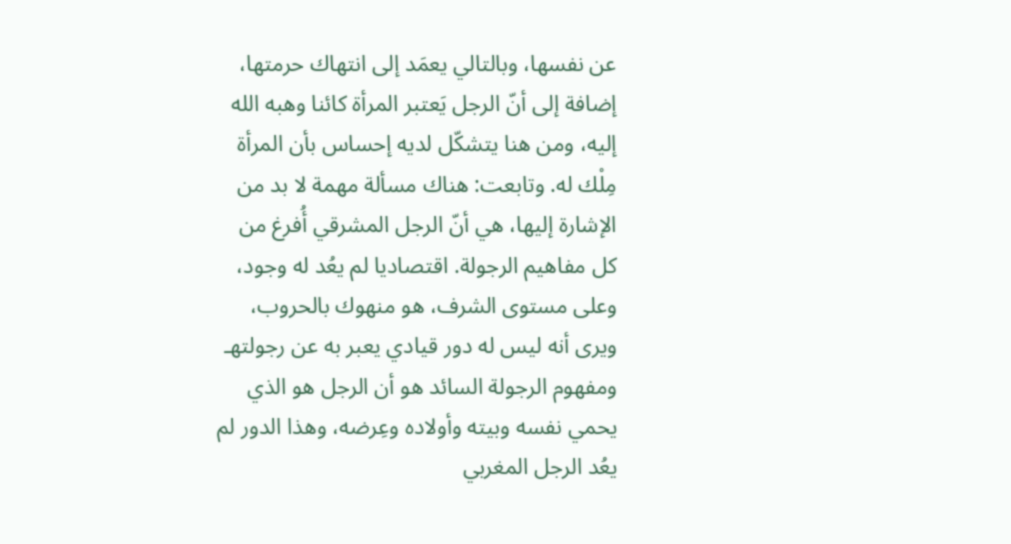عن نفسها، وبالتالي يعمَد إلى انتهاك حرمتها، إضافة إلى أنّ الرجل يَعتبر المرأة كائنا وهبه الله إليه، ومن هنا يتشكّل لديه إحساس بأن المرأة مِلْك له. وتابعت: هناك مسألة مهمة لا بد من الإشارة إليها، هي أنّ الرجل المشرقي أُفرغ من كل مفاهيم الرجولة. اقتصاديا لم يعُد له وجود، وعلى مستوى الشرف، هو منهوك بالحروب، ويرى أنه ليس له دور قيادي يعبر به عن رجولتهـ ومفهوم الرجولة السائد هو أن الرجل هو الذي يحمي نفسه وبيته وأولاده وعِرضه، وهذا الدور لم يعُد الرجل المغربي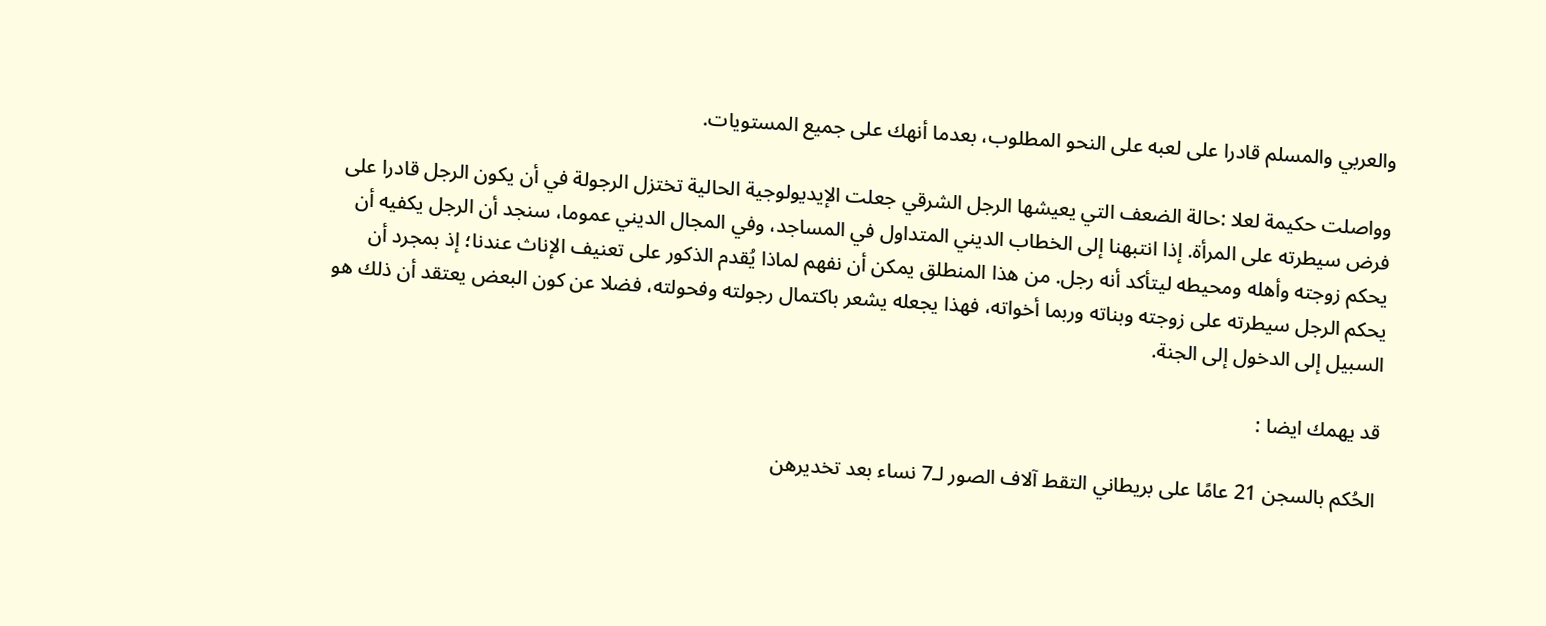والعربي والمسلم قادرا على لعبه على النحو المطلوب، بعدما أنهك على جميع المستويات.

وواصلت حكيمة لعلا :حالة الضعف التي يعيشها الرجل الشرقي جعلت الإيديولوجية الحالية تختزل الرجولة في أن يكون الرجل قادرا على فرض سيطرته على المرأة. إذا انتبهنا إلى الخطاب الديني المتداول في المساجد، وفي المجال الديني عموما، سنجد أن الرجل يكفيه أن يحكم زوجته وأهله ومحيطه ليتأكد أنه رجل. من هذا المنطلق يمكن أن نفهم لماذا يُقدم الذكور على تعنيف الإناث عندنا؛ إذ بمجرد أن يحكم الرجل سيطرته على زوجته وبناته وربما أخواته، فهذا يجعله يشعر باكتمال رجولته وفحولته، فضلا عن كون البعض يعتقد أن ذلك هو السبيل إلى الدخول إلى الجنة.

قد يهمك ايضا :

الحُكم بالسجن 21 عامًا على بريطاني التقط آلاف الصور لـ7 نساء بعد تخديرهن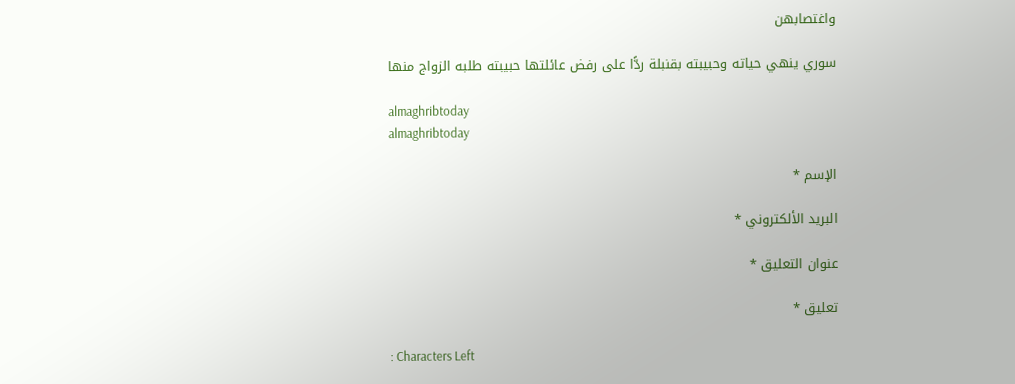واغتصابهن

سوري ينهي حياته وحبيبته بقنبلة ردًّا على رفض عائلتها حبيبته طلبه الزواج منها

almaghribtoday
almaghribtoday

الإسم *

البريد الألكتروني *

عنوان التعليق *

تعليق *

: Characters Left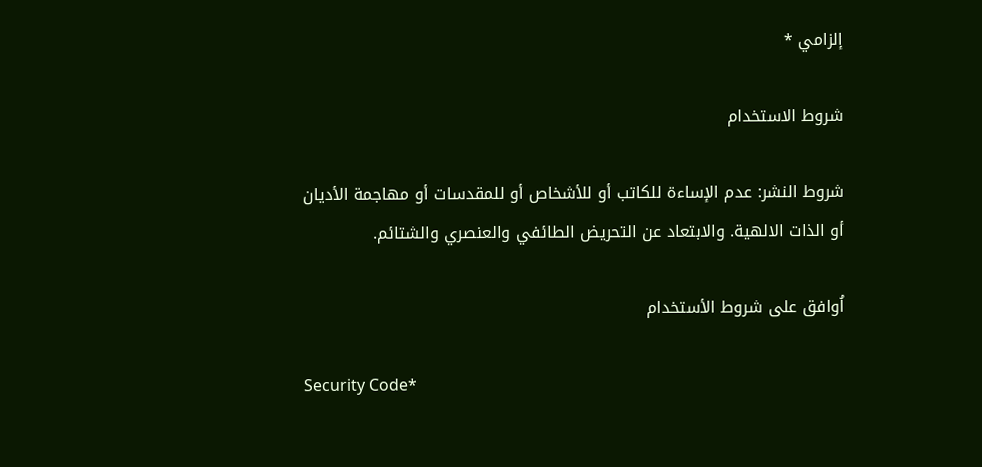إلزامي *

شروط الاستخدام

شروط النشر: عدم الإساءة للكاتب أو للأشخاص أو للمقدسات أو مهاجمة الأديان أو الذات الالهية. والابتعاد عن التحريض الطائفي والعنصري والشتائم.

اُوافق على شروط الأستخدام

Security Code*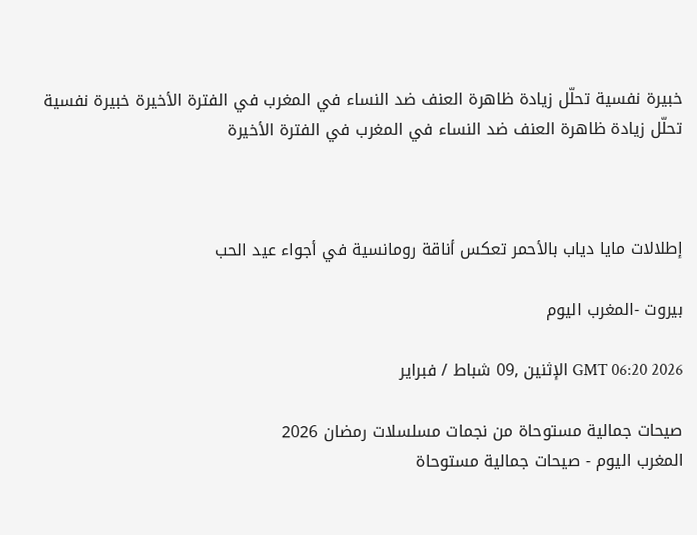خبيرة نفسية تحلّل زيادة ظاهرة العنف ضد النساء في المغرب في الفترة الأخيرة خبيرة نفسية تحلّل زيادة ظاهرة العنف ضد النساء في المغرب في الفترة الأخيرة



إطلالات مايا دياب بالأحمر تعكس أناقة رومانسية في أجواء عيد الحب

بيروت -المغرب اليوم

GMT 06:20 2026 الإثنين ,09 شباط / فبراير

صيحات جمالية مستوحاة من نجمات مسلسلات رمضان 2026
المغرب اليوم - صيحات جمالية مستوحاة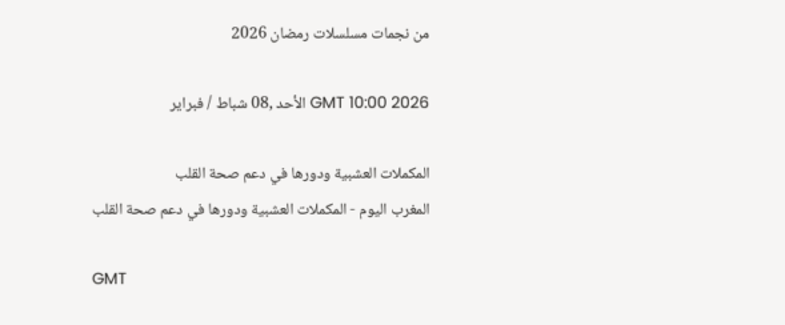من نجمات مسلسلات رمضان 2026

GMT 10:00 2026 الأحد ,08 شباط / فبراير

المكملات العشبية ودورها في دعم صحة القلب
المغرب اليوم - المكملات العشبية ودورها في دعم صحة القلب

GMT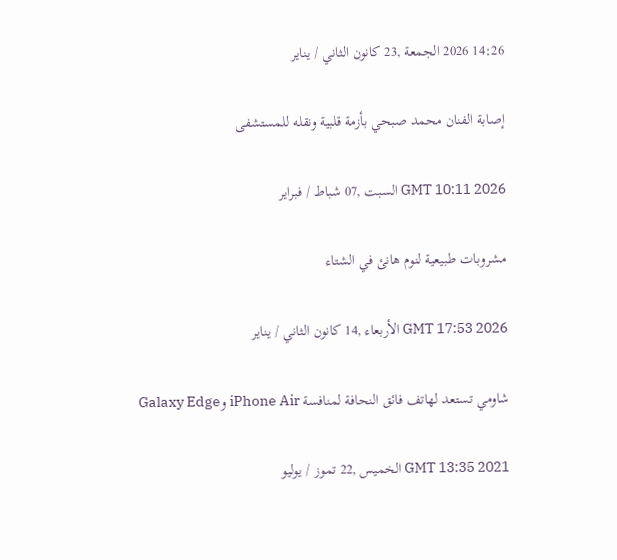14:26 2026 الجمعة ,23 كانون الثاني / يناير

إصابة الفنان محمد صبحي بأزمة قلبية ونقله للمستشفى

GMT 10:11 2026 السبت ,07 شباط / فبراير

مشروبات طبيعية لنوم هانئ في الشتاء

GMT 17:53 2026 الأربعاء ,14 كانون الثاني / يناير

شاومي تستعد لهاتف فائق النحافة لمنافسة iPhone Air وGalaxy Edge

GMT 13:35 2021 الخميس ,22 تموز / يوليو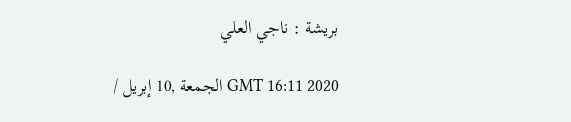بريشة : ناجي العلي

GMT 16:11 2020 الجمعة ,10 إبريل /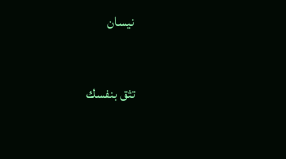نيسان

تثق بنفسك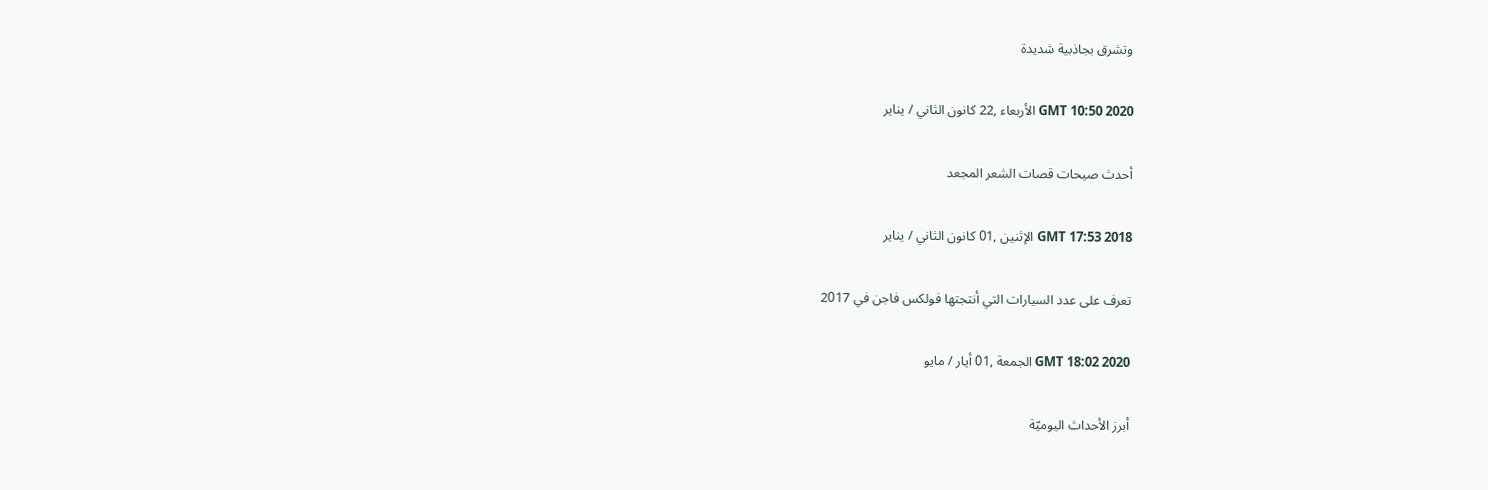وتشرق بجاذبية شديدة

GMT 10:50 2020 الأربعاء ,22 كانون الثاني / يناير

أحدث صيحات قصات الشعر المجعد

GMT 17:53 2018 الإثنين ,01 كانون الثاني / يناير

تعرف على عدد السيارات التي أنتجتها فولكس فاجن في 2017

GMT 18:02 2020 الجمعة ,01 أيار / مايو

أبرز الأحداث اليوميّة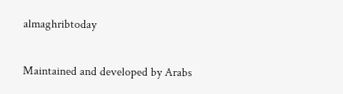almaghribtoday

Maintained and developed by Arabs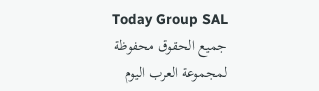Today Group SAL
جميع الحقوق محفوظة لمجموعة العرب اليوم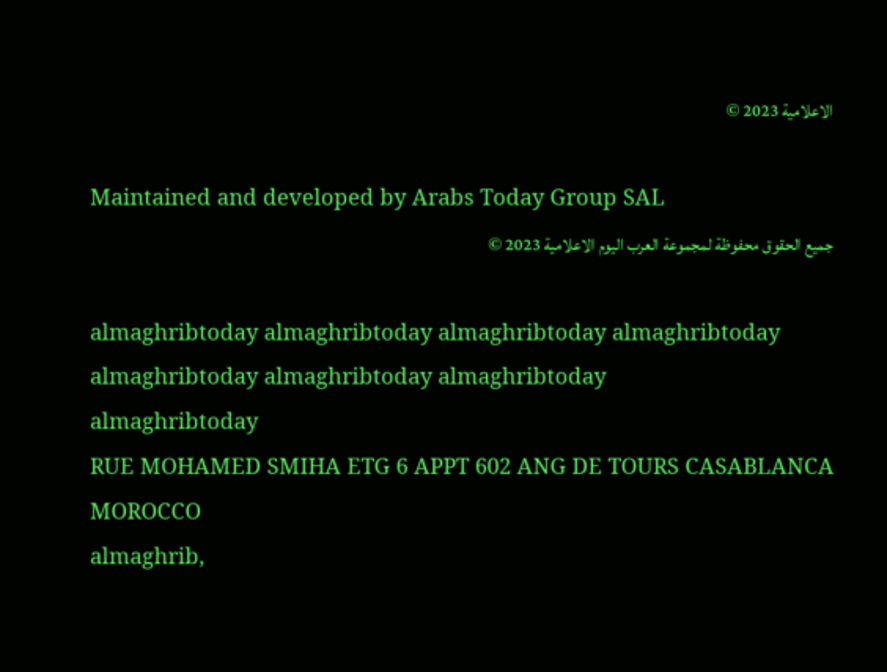الاعلامية 2023 ©

Maintained and developed by Arabs Today Group SAL
جميع الحقوق محفوظة لمجموعة العرب اليوم الاعلامية 2023 ©

almaghribtoday almaghribtoday almaghribtoday almaghribtoday
almaghribtoday almaghribtoday almaghribtoday
almaghribtoday
RUE MOHAMED SMIHA ETG 6 APPT 602 ANG DE TOURS CASABLANCA MOROCCO
almaghrib,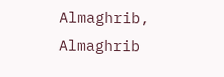Almaghrib, Almaghrib